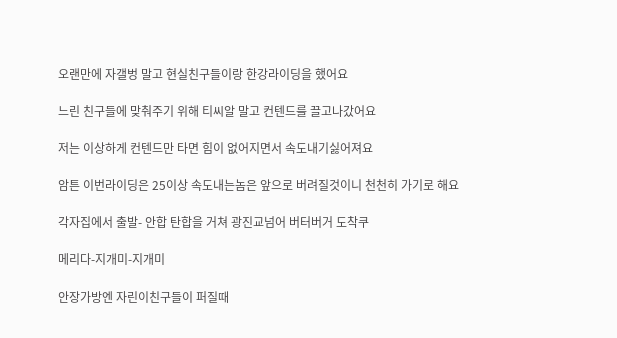오랜만에 자갤벙 말고 현실친구들이랑 한강라이딩을 했어요

느린 친구들에 맞춰주기 위해 티씨알 말고 컨텐드를 끌고나갔어요

저는 이상하게 컨텐드만 타면 힘이 없어지면서 속도내기싫어져요

암튼 이번라이딩은 25이상 속도내는놈은 앞으로 버려질것이니 천천히 가기로 해요

각자집에서 출발- 안합 탄합을 거쳐 광진교넘어 버터버거 도착쿠

메리다-지개미-지개미

안장가방엔 자린이친구들이 퍼질때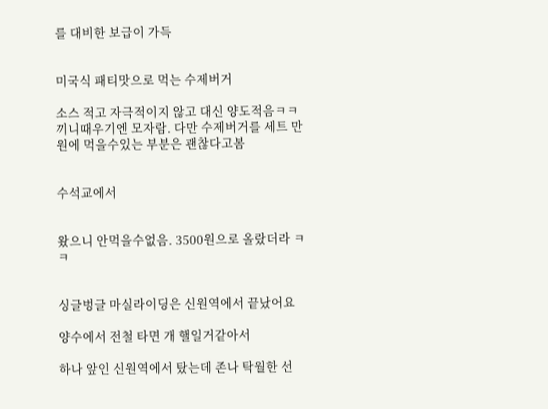를 대비한 보급이 가득


미국식 패티맛으로 먹는 수제버거

소스 적고 자극적이지 않고 대신 양도적음ㅋㅋ 끼니때우기엔 모자람. 다만 수제버거를 세트 만원에 먹을수있는 부분은 괜찮다고봄


수석교에서


왔으니 안먹을수없음. 3500원으로 올랐더라 ㅋㅋ


싱글벙글 마실라이딩은 신원역에서 끝났어요

양수에서 전철 타면 개 핼일거같아서

하나 앞인 신원역에서 탔는데 존나 탁월한 선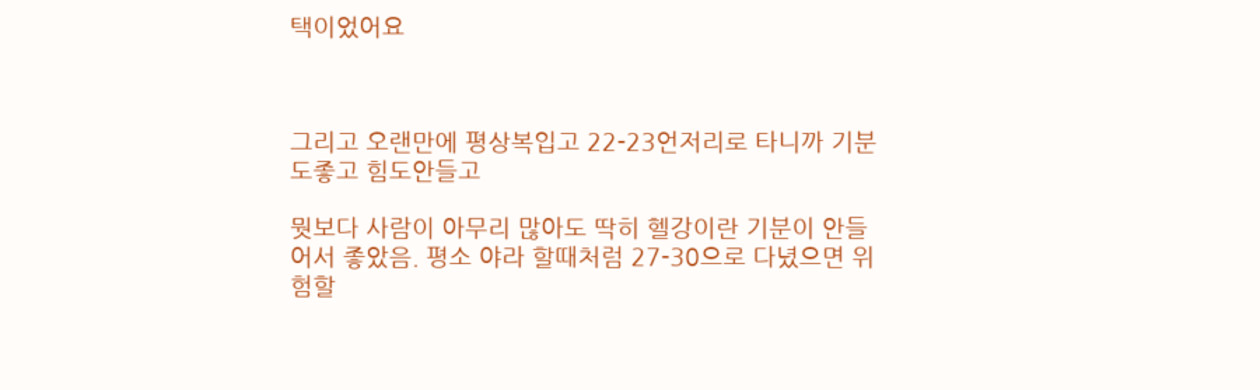택이었어요



그리고 오랜만에 평상복입고 22-23언저리로 타니까 기분도좋고 힘도안들고

뭣보다 사람이 아무리 많아도 딱히 헬강이란 기분이 안들어서 좋았음. 평소 야라 할때처럼 27-30으로 다녔으면 위험할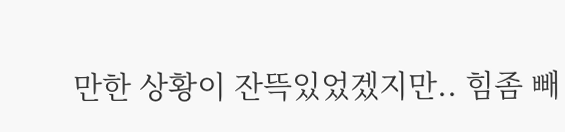만한 상황이 잔뜩있었겠지만.. 힘좀 빼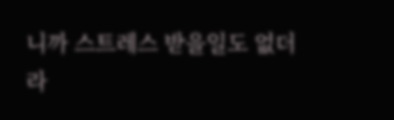니까 스트레스 받을일도 없더라